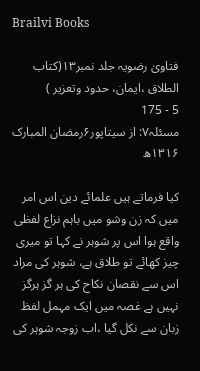Brailvi Books

فتاویٰ رضویہ جلد نمبر۱۳(کتاب الطلاق ،ایمان، حدود وتعزیر )
5 - 175
مسئلہ۷: از سیتاپور۶رمضان المبارک ۱۳۱۶ھ

کیا فرماتے ہیں علمائے دین اس امر میں کہ زن وشو میں باہم نزاع لفظی واقع ہوا اس پر شوہر نے کہا تو میری چیز کھائے تو طلاق ہے، شوہر کی مراد اس سے نقصان نکاح کی ہر گز ہرگز نہیں ہے غصہ میں ایک مہمل لفظ زبان سے نکل گیا ،اب زوجہ شوہر کی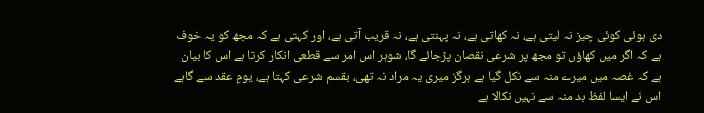دی ہوئی کوئی چیز نہ لیتی ہے، نہ کھاتی ہے، نہ پہنتی ہے، نہ قریب آتی ہے، اور کہتی ہے کہ مجھ کو یہ خوف ہے کہ اگر میں کھاؤں تو مجھ پر شرعی نقصان پڑجائے گا، شوہر اس امر سے قطعی انکار کرتا ہے اس کا بیان ہے کہ غصہ میں میرے منہ سے نکل گیا ہے ہرگز میری یہ مراد نہ تھی، بقسم شرعی کہتا ہے، یومِ عقد سے گاہے اس نے ایسا لفظ بد منہ سے نہیں نکالا ہے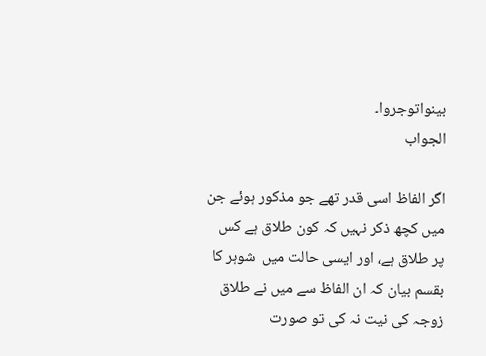بینواتوجروا۔
الجواب

اگر الفاظ اسی قدر تھے جو مذکور ہوئے جن میں کچھ ذکر نہیں کہ کون طلاق ہے کس پر طلاق ہے، اور ایسی حالت میں  شوہر کا بقسم بیان کہ ان الفاظ سے میں نے طلاق زوجہ کی نیت نہ کی تو صورت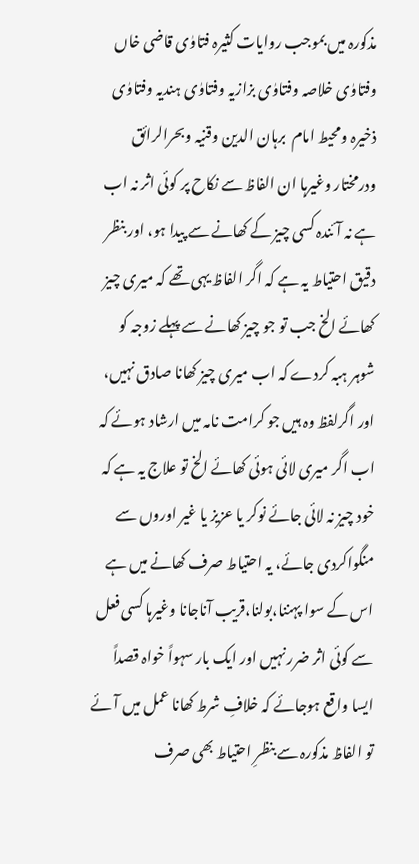مذکورہ میں بموجب روایات کثیرہ فتاوٰی قاضی خاں وفتاوٰی خلاصہ وفتاوٰی بزازیہ وفتاوٰی ہندیہ وفتاوٰی ذخیرہ ومحیط امام  برہان الدین وقنیہ وبحرالرائق ودرمختار وغیرہا ان الفاظ سے نکاح پر کوئی اثر نہ اب ہے نہ آئندہ کسی چیز کے کھانے سے پیدا ہو، اور بنظر دقیق احتیاط یہ ہے کہ اگر الفاظ یہی تھے کہ میری چیز کھائے الخ جب تو جو چیز کھانے سے پہلے زوجہ کو شوہر ہبہ کردے کہ اب میری چیز کھانا صادق نہیں، اور اگرلفظ وہ ہیں جو کرامت نامہ میں ارشاد ہوئے کہ اب اگر میری لائی ہوئی کھائے الخ تو علاج یہ ہے کہ خود چیز نہ لائی جائے نوکر یا عزیز یا غیر اوروں سے منگواکردی جائے، یہ احتیاط صرف کھانے میں ہے اس کے سوا پہننا،بولنا،قریب آناجانا وغیرہا کسی فعل سے کوئی اثر ضرر نہیں اور ایک بار سہواً خواہ قصداً ایسا واقع ہوجائے کہ خلافِ شرط کھانا عمل میں آئے تو الفاظ مذکورہ سے بنظرِ احتیاط بھی صرف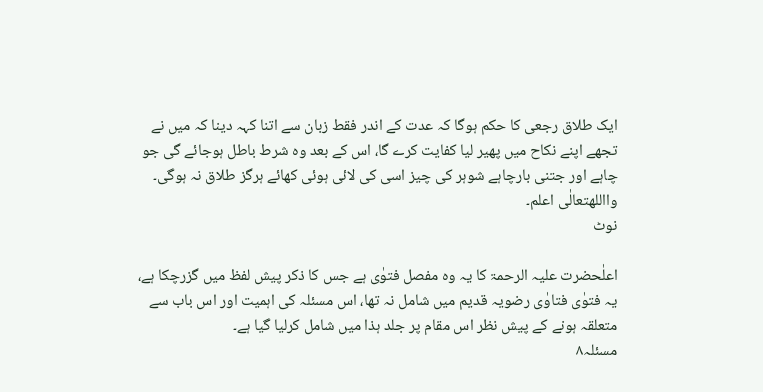ایک طلاق رجعی کا حکم ہوگا کہ عدت کے اندر فقط زبان سے اتنا کہہ دینا کہ میں نے تجھے اپنے نکاح میں پھیر لیا کفایت کرے گا، اس کے بعد وہ شرط باطل ہوجائے گی جو چاہے اور جتنی بارچاہے شوہر کی چیز اسی کی لائی ہوئی کھائے ہرگز طلاق نہ ہوگی۔ وااللهتعالٰی اعلم۔
نوٹ

اعلٰحضرت علیہ الرحمۃ کا یہ وہ مفصل فتوٰی ہے جس کا ذکر پیش لفظ میں گزرچکا ہے، یہ فتوٰی فتاوٰی رضویہ قدیم میں شامل نہ تھا، اس مسئلہ کی اہمیت اور اس باب سے متعلقہ ہونے کے پیش نظر اس مقام پر جلد ہذا میں شامل کرلیا گیا ہے۔
مسئلہ۸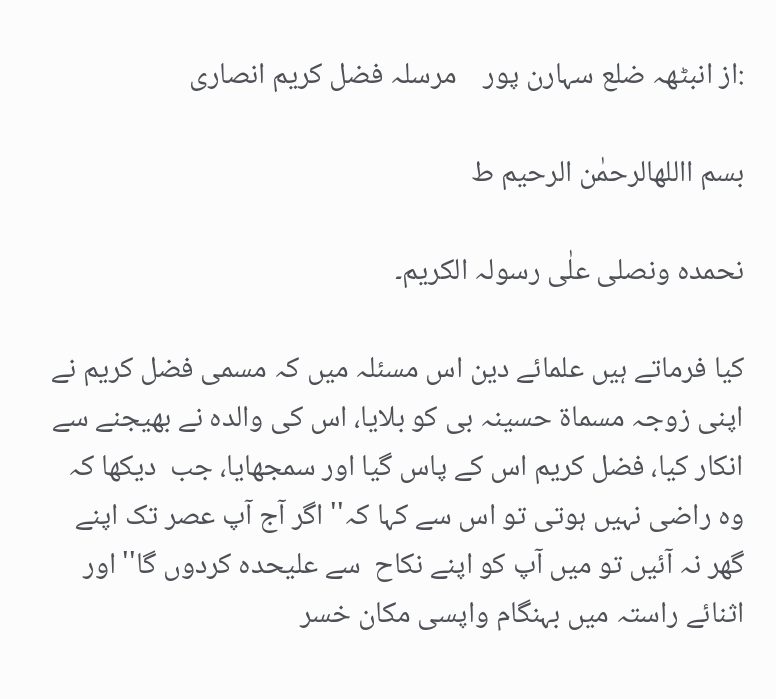:از انبٹھہ ضلع سہارن پور    مرسلہ فضل کریم انصاری

بسم االلهالرحمٰن الرحیم ط

نحمدہ ونصلی علٰی رسولہ الکریم۔

کیا فرماتے ہیں علمائے دین اس مسئلہ میں کہ مسمی فضل کریم نے اپنی زوجہ مسماۃ حسینہ بی کو بلایا، اس کی والدہ نے بھیجنے سے انکار کیا، فضل کریم اس کے پاس گیا اور سمجھایا، جب  دیکھا کہ وہ راضی نہیں ہوتی تو اس سے کہا کہ''اگر آج آپ عصر تک اپنے گھر نہ آئیں تو میں آپ کو اپنے نکاح  سے علیحدہ کردوں گا'' اور اثنائے راستہ میں بہنگام واپسی مکان خسر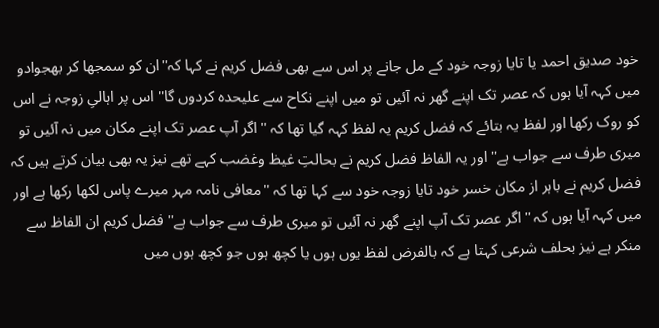خود صدیق احمد یا تایا زوجہ خود کے مل جانے پر اس سے بھی فضل کریم نے کہا کہ''ان کو سمجھا کر بھجوادو میں کہہ آیا ہوں کہ عصر تک اپنے گھر نہ آئیں تو میں اپنے نکاح سے علیحدہ کردوں گا'' اس پر اہالیِ زوجہ نے اس کو روک رکھا اور لفظ یہ بتائے کہ فضل کریم یہ لفظ کہہ گیا تھا کہ ''اگر آپ عصر تک اپنے مکان میں نہ آئیں تو میری طرف سے جواب ہے'' اور یہ الفاظ فضل کریم نے بحالتِ غیظ وغضب کہے تھے نیز یہ بھی بیان کرتے ہیں کہ فضل کریم نے باہر از مکان خسر خود تایا زوجہ خود سے کہا تھا کہ ''معافی نامہ مہر میرے پاس لکھا رکھا ہے اور میں کہہ آیا ہوں کہ ''اگر عصر تک آپ اپنے گھر نہ آئیں تو میری طرف سے جواب ہے'' فضل کریم ان الفاظ سے منکر ہے نیز بحلف شرعی کہتا ہے کہ بالفرض لفظ یوں ہوں یا کچھ ہوں جو کچھ ہوں میں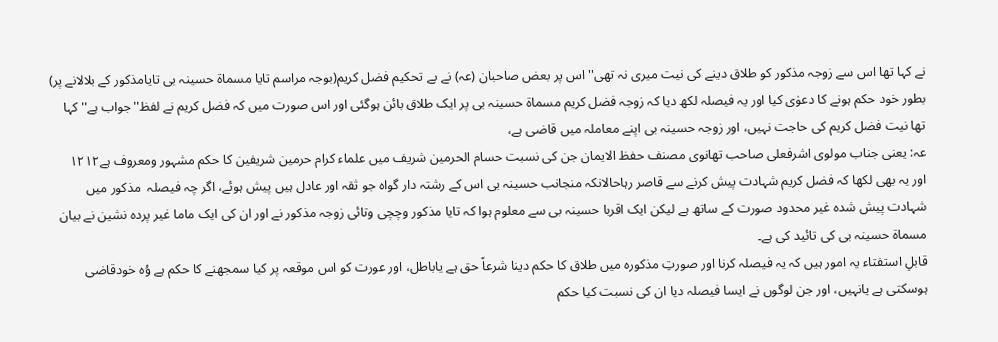نے کہا تھا اس سے زوجہ مذکور کو طلاق دینے کی نیت میری نہ تھی'' اس پر بعض صاحبان (عہ) نے بے تحکیم فضل کریم(بوجہ مراسم تایا مسماۃ حسینہ بی تایامذکور کے بلالانے پر) بطور خود حکم ہونے کا دعوٰی کیا اور یہ فیصلہ لکھ دیا کہ زوجہ فضل کریم مسماۃ حسینہ بی پر ایک طلاق بائن ہوگئی اور اس صورت میں کہ فضل کریم نے لفظ''جواب ہے'' کہا تھا نیت فضل کریم کی حاجت نہیں، اور زوجہ حسینہ بی اپنے معاملہ میں قاضی ہے،
عہ: یعنی جناب مولوی اشرفعلی صاحب تھانوی مصنف حفظ الایمان جن کی نسبت حسام الحرمین شریف میں علماء کرام حرمین شریفین کا حکم مشہور ومعروف ہے۱۲۱۲
اور یہ بھی لکھا کہ فضل کریم شہادت پیش کرنے سے قاصر رہاحالانکہ منجانب حسینہ بی اس کے رشتہ دار گواہ جو ثقہ اور عادل ہیں پیش ہوئے، اگر چہ فیصلہ  مذکور میں شہادت پیش شدہ غیر محدود صورت کے ساتھ ہے لیکن ایک اقربا حسینہ بی سے معلوم ہوا کہ تایا مذکور وچچی وتائی زوجہ مذکور نے اور ان کی ایک ماما غیر پردہ نشین نے بیان مسماۃ حسینہ بی کی تائید کی ہے۔
قابلِ استفتاء یہ امور ہیں کہ یہ فیصلہ کرنا اور صورتِ مذکورہ میں طلاق کا حکم دینا شرعاً حق ہے یاباطل، اور عورت کو اس موقعہ پر کیا سمجھنے کا حکم ہے وُہ خودقاضی ہوسکتی ہے یانہیں، اور جن لوگوں نے ایسا فیصلہ دیا ان کی نسبت کیا حکم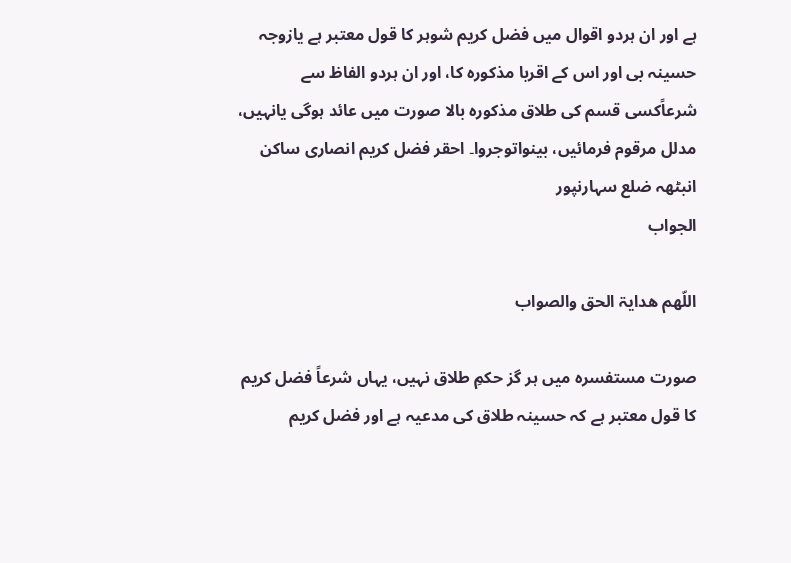ہے اور ان ہردو اقوال میں فضل کریم شوہر کا قول معتبر ہے یازوجہ حسینہ بی اور اس کے اقربا مذکورہ کا، اور ان ہردو الفاظ سے شرعاًکسی قسم کی طلاق مذکورہ بالا صورت میں عائد ہوگی یانہیں، مدلل مرقوم فرمائیں، بینواتوجروا۔ احقر فضل کریم انصاری ساکن انبٹھہ ضلع سہارنپور
الجواب

اللّھم ھدایۃ الحق والصواب

صورت مستفسرہ میں ہر گز حکمِ طلاق نہیں، یہاں شرعاً فضل کریم کا قول معتبر ہے کہ حسینہ طلاق کی مدعیہ ہے اور فضل کریم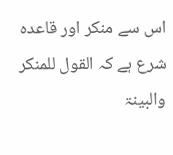اس سے منکر اور قاعدہ شرع ہے کہ القول للمنکر والبینۃ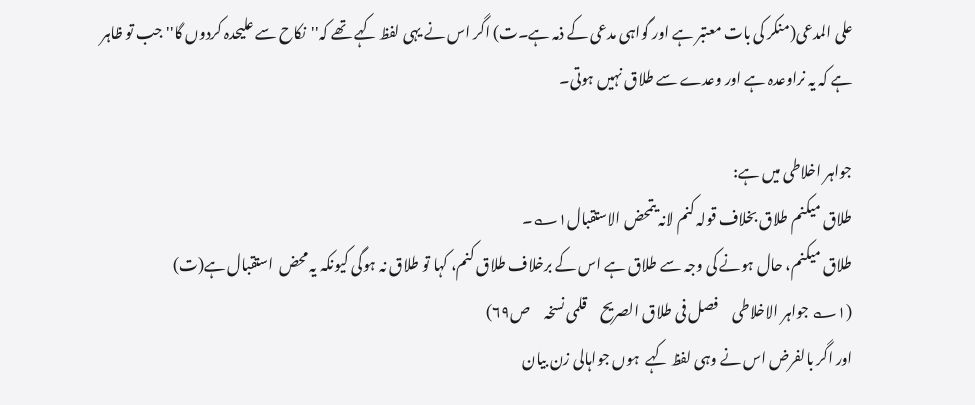علی المدعی(منکر کی بات معتبر ہے اور گواہی مدعی کے ذمہ ہے۔ت) اگر اس نے یہی لفظ کہے تھے کہ''نکاح سے علیحدہ کردوں گا''جب تو ظاہر ہے کہ یہ نراوعدہ ہے اور وعدے سے طلاق نہیں ہوتی۔

جواہر اخلاطی میں ہے:
طلاق میکنم طلاق بخلاف قولہ کنم لانہ یتمحض الاستقبال۱؎۔
طلاق میکنم، حال ہونے کی وجہ سے طلاق ہے اس کے برخلاف طلاق کنم، کہا تو طلاق نہ ہوگی کیونکہ یہ محض  استقبال ہے(ت)
(۱؎ جواہر الاخلاطی     فصل فی طلاق الصریح     قلمی نسخہ     ص۶۹)
اور اگر بالفرض اس نے وہی لفظ کہے  ہوں جواہالی زن بیان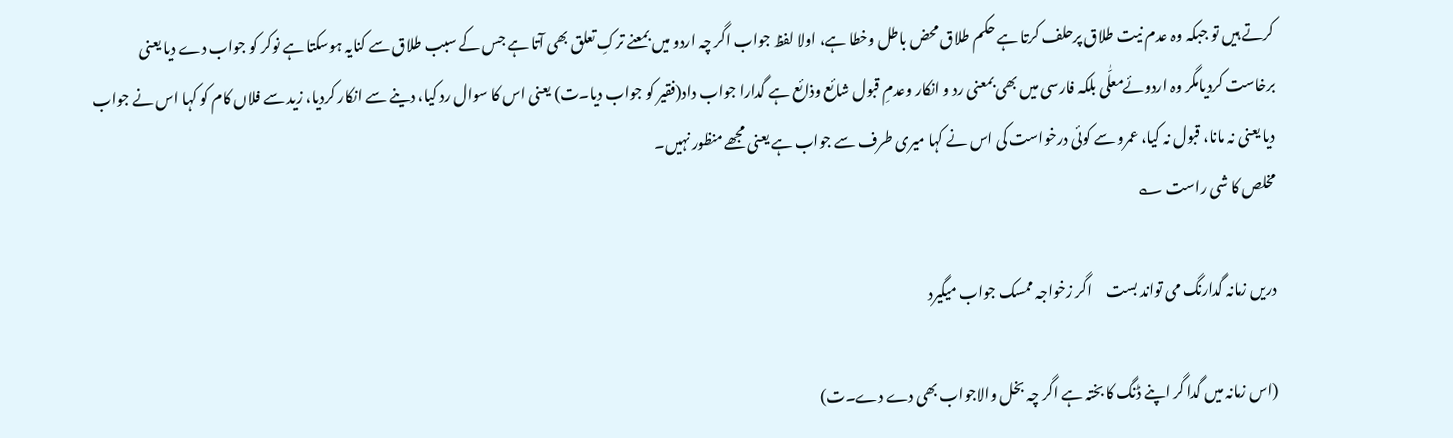کرتے ہیں تو جبکہ وہ عدم نیت طلاق پرحلف کرتا ہے حکم طلاق محض باطل وخطا ہے، اولا لفظ جواب اگر چہ اردو میں بمعنے ترکِ تعلق بھی آتا ہے جس کے سبب طلاق سے کنایہ ہوسکتا ہے نوکر کو جواب دے دیا یعنی برخاست کردیامگر وہ اردوئےمعلّٰی بلکہ فارسی میں بھی بمعنی رد و انکار وعدمِ قبول شائع وذائع ہے گدارا جواب داد(فقیر کو جواب دیا۔ت) یعنی اس کا سوال رد کیا، دینے سے انکار کردیا، زید سے فلاں کام کو کہا اس نے جواب دیا یعنی نہ مانا، قبول نہ کیا، عمرو سے کوئی درخواست کی اس نے کہا میری طرف سے جواب ہے یعنی مجھے منظور نہیں۔
مخلص کا شی راست ؎

دریں زمانہ گدارنگ می تواند بست     اگر زخواجہ ممسک جواب میگیرد

(اس زمانہ میں گدا گر اپنے ڈنگ کا بختہ ہے اگر چہ بخل والاجواب بھی دے دے۔ت)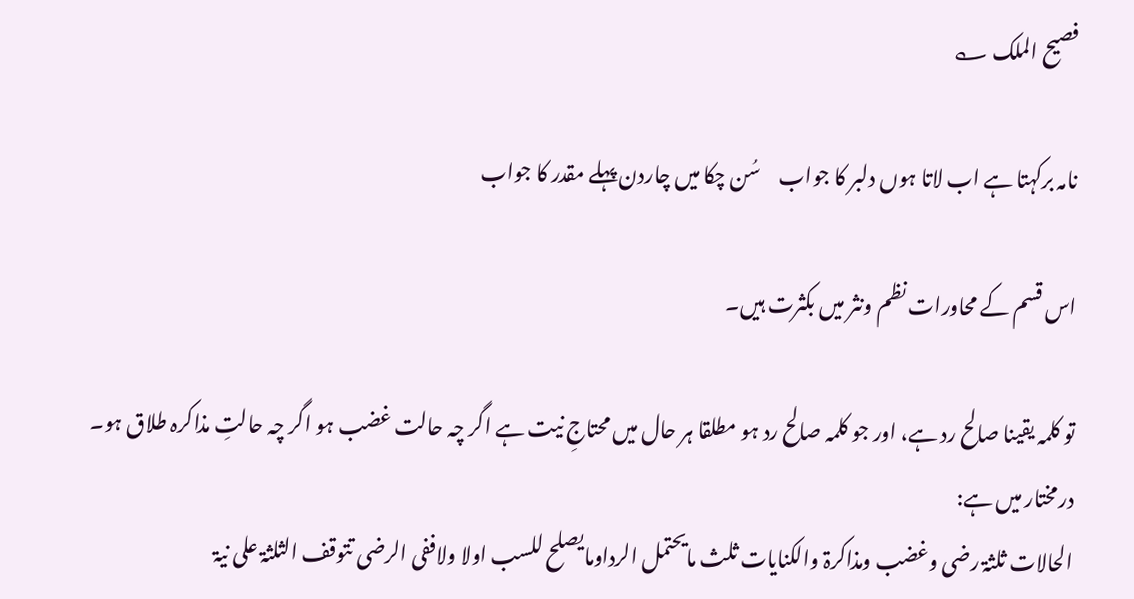فصیح الملک ؎

نامہ برکہتا ہے اب لاتا ہوں دلبر کا جواب     سُن چکا میں چاردن پہلے مقدر کا جواب

اس قسم کے محاورات نظم ونثر میں بکثرت ہیں۔

تو کلمہ یقینا صالح رد ہے، اور جو کلمہ صالح رد ہو مطلقا ہر حال میں محتاجِ نیت ہے اگر چہ حالت غضب ہو اگر چہ حالتِ مذاکرہ طلاق ہو۔
درمختار میں ہے:
الحالات ثلثۃ رضی وغضب ومذاکرۃ والکنایات ثلث مایحتمل الرداومایصلح للسب اولا ولاففی الرضی تتوقف الثلثۃ علی نیۃ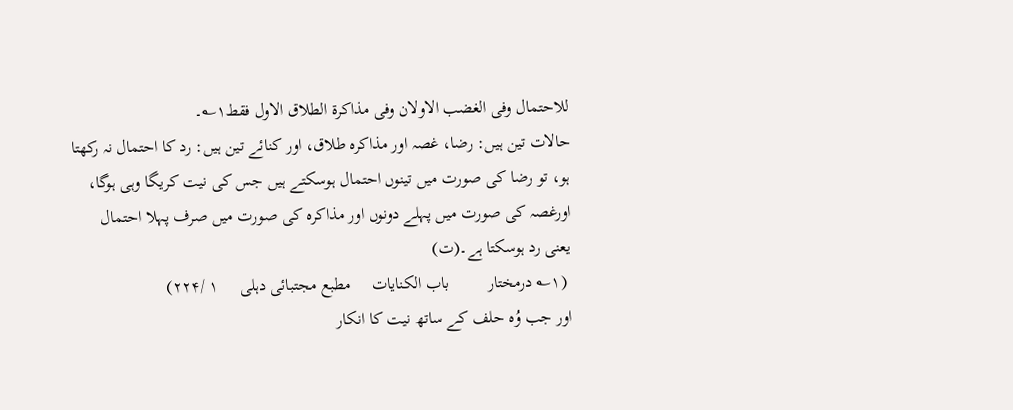للاحتمال وفی الغضب الاولان وفی مذاکرۃ الطلاق الاول فقط۱؎۔
حالات تین ہیں: رضا، غصہ اور مذاکرہ طلاق، اور کنائے تین ہیں: رد کا احتمال نہ رکھتا ہو، تو رضا کی صورت میں تینوں احتمال ہوسکتے ہیں جس کی نیت کریگا وہی ہوگا، اورغصہ کی صورت میں پہلے دونوں اور مذاکرہ کی صورت میں صرف پہلا احتمال یعنی رد ہوسکتا ہے۔(ت)
 (۱؎ درمختار         باب الکنایات     مطبع مجتبائی دہلی     ۱ /۲۲۴)
اور جب وُہ حلف کے ساتھ نیت کا انکار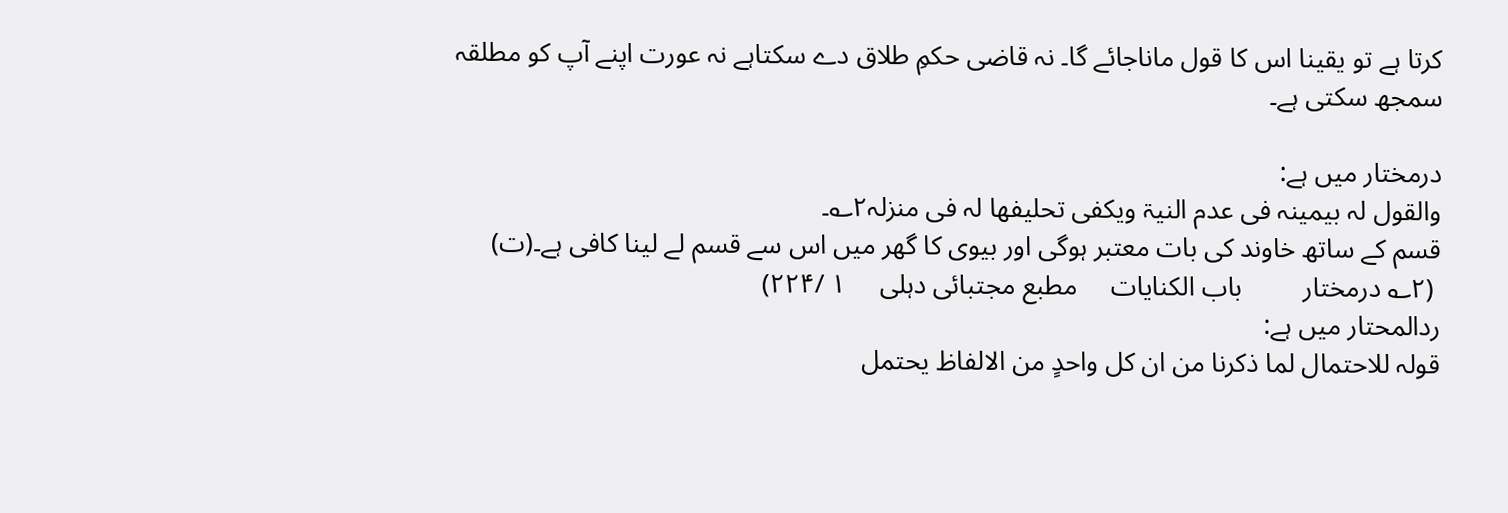کرتا ہے تو یقینا اس کا قول ماناجائے گا۔ نہ قاضی حکمِ طلاق دے سکتاہے نہ عورت اپنے آپ کو مطلقہ سمجھ سکتی ہے۔

درمختار میں ہے:
والقول لہ بیمینہ فی عدم النیۃ ویکفی تحلیفھا لہ فی منزلہ۲؎۔
قسم کے ساتھ خاوند کی بات معتبر ہوگی اور بیوی کا گھر میں اس سے قسم لے لینا کافی ہے۔(ت)
 (۲؎ درمختار         باب الکنایات     مطبع مجتبائی دہلی     ۱ /۲۲۴)
ردالمحتار میں ہے:
قولہ للاحتمال لما ذکرنا من ان کل واحدٍ من الالفاظ یحتمل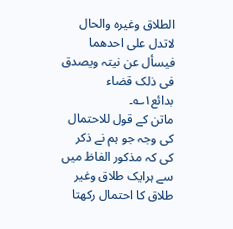الطلاق وغیرہ والحال لاتدل علی احدھما فیسأل عن نیتہ ویصدق فی ذلک قضاء بدائع۱؎۔
ماتن کے قول للاحتمال کی وجہ جو ہم نے ذکر کی کہ مذکور الفاظ میں سے ہرایک طلاق وغیر طلاق کا احتمال رکھتا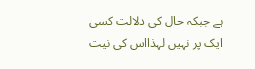ہے جبکہ حال کی دلالت کسی ایک پر نہیں لہذااس کی نیت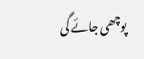پوچھی جائے گی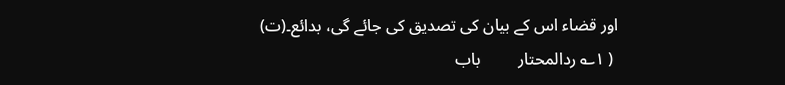اور قضاء اس کے بیان کی تصدیق کی جائے گی، بدائع۔(ت)
 ( ۱؎ ردالمحتار         باب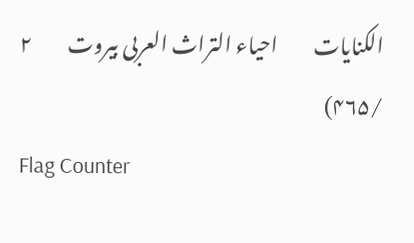الکنایات         احیاء التراث العربی بیروت         ۲ /۴۶۵)
Flag Counter